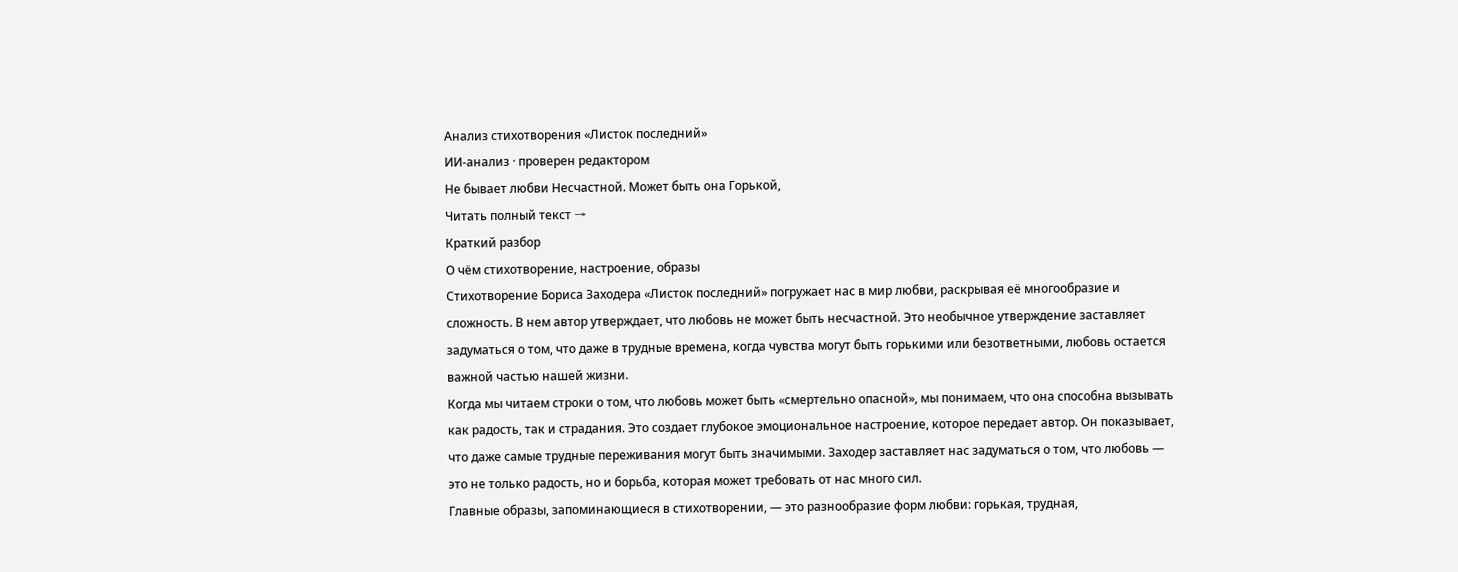Анализ стихотворения «Листок последний»
ИИ-анализ · проверен редактором
Не бывает любви Несчастной. Может быть она Горькой,
Читать полный текст →
Краткий разбор
О чём стихотворение, настроение, образы
Стихотворение Бориса Заходера «Листок последний» погружает нас в мир любви, раскрывая её многообразие и сложность. В нем автор утверждает, что любовь не может быть несчастной. Это необычное утверждение заставляет задуматься о том, что даже в трудные времена, когда чувства могут быть горькими или безответными, любовь остается важной частью нашей жизни.
Когда мы читаем строки о том, что любовь может быть «смертельно опасной», мы понимаем, что она способна вызывать как радость, так и страдания. Это создает глубокое эмоциональное настроение, которое передает автор. Он показывает, что даже самые трудные переживания могут быть значимыми. Заходер заставляет нас задуматься о том, что любовь — это не только радость, но и борьба, которая может требовать от нас много сил.
Главные образы, запоминающиеся в стихотворении, — это разнообразие форм любви: горькая, трудная,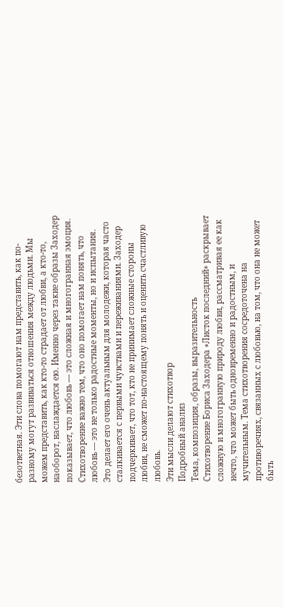безответная. Эти слова помогают нам представить, как по-разному могут развиваться отношения между людьми. Мы можем представить, как кто-то страдает от любви, а кто-то, наоборот, наслаждается ею. Именно через такие образы Заходер показывает, что любовь — это сложная и многогранная эмоция.
Стихотворение важно тем, что оно помогает нам понять, что любовь — это не только радостные моменты, но и испытания. Это делает его очень актуальным для молодежи, которая часто сталкивается с первыми чувствами и переживаниями. Заходер подчеркивает, что тот, кто не принимает сложные стороны любви, не сможет по-настоящему понять и оценить счастливую любовь.
Эти мысли делают стихотвор
Подробный анализ
Тема, композиция, образы, выразительность
Стихотворение Бориса Заходера «Листок последний» раскрывает сложную и многогранную природу любви, рассматривая ее как нечто, что может быть одновременно и радостным, и мучительным. Тема стихотворения сосредоточена на противоречиях, связанных с любовью, на том, что она не может быть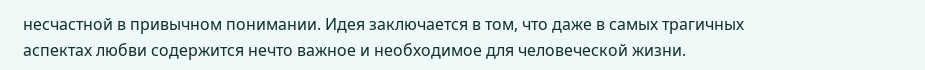несчастной в привычном понимании. Идея заключается в том, что даже в самых трагичных аспектах любви содержится нечто важное и необходимое для человеческой жизни.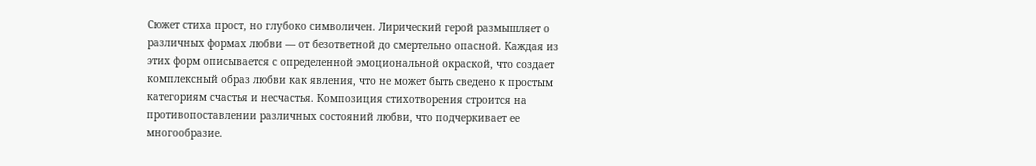Сюжет стиха прост, но глубоко символичен. Лирический герой размышляет о различных формах любви — от безответной до смертельно опасной. Каждая из этих форм описывается с определенной эмоциональной окраской, что создает комплексный образ любви как явления, что не может быть сведено к простым категориям счастья и несчастья. Композиция стихотворения строится на противопоставлении различных состояний любви, что подчеркивает ее многообразие.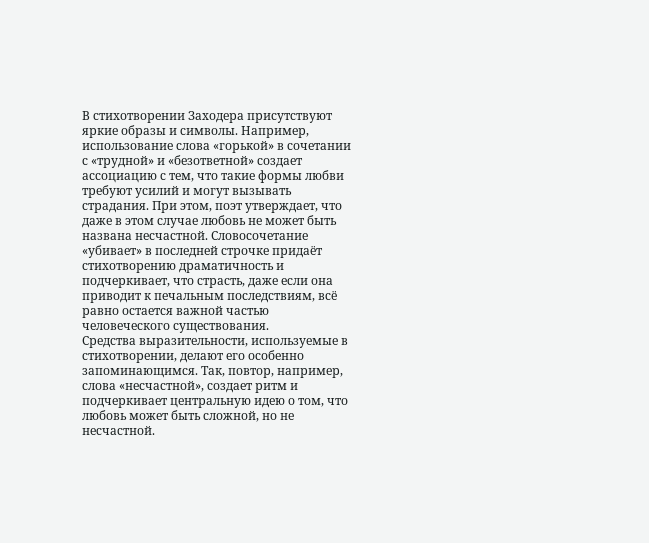В стихотворении Заходера присутствуют яркие образы и символы. Например, использование слова «горькой» в сочетании с «трудной» и «безответной» создает ассоциацию с тем, что такие формы любви требуют усилий и могут вызывать страдания. При этом, поэт утверждает, что даже в этом случае любовь не может быть названа несчастной. Словосочетание «убивает» в последней строчке придаёт стихотворению драматичность и подчеркивает, что страсть, даже если она приводит к печальным последствиям, всё равно остается важной частью человеческого существования.
Средства выразительности, используемые в стихотворении, делают его особенно запоминающимся. Так, повтор, например, слова «несчастной», создает ритм и подчеркивает центральную идею о том, что любовь может быть сложной, но не несчастной.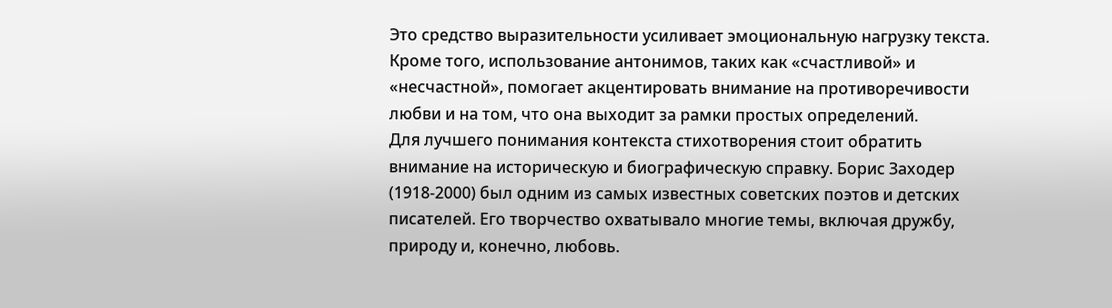Это средство выразительности усиливает эмоциональную нагрузку текста. Кроме того, использование антонимов, таких как «счастливой» и «несчастной», помогает акцентировать внимание на противоречивости любви и на том, что она выходит за рамки простых определений.
Для лучшего понимания контекста стихотворения стоит обратить внимание на историческую и биографическую справку. Борис Заходер (1918-2000) был одним из самых известных советских поэтов и детских писателей. Его творчество охватывало многие темы, включая дружбу, природу и, конечно, любовь.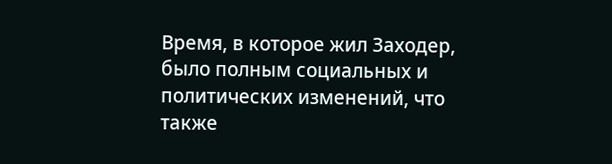Время, в которое жил Заходер, было полным социальных и политических изменений, что также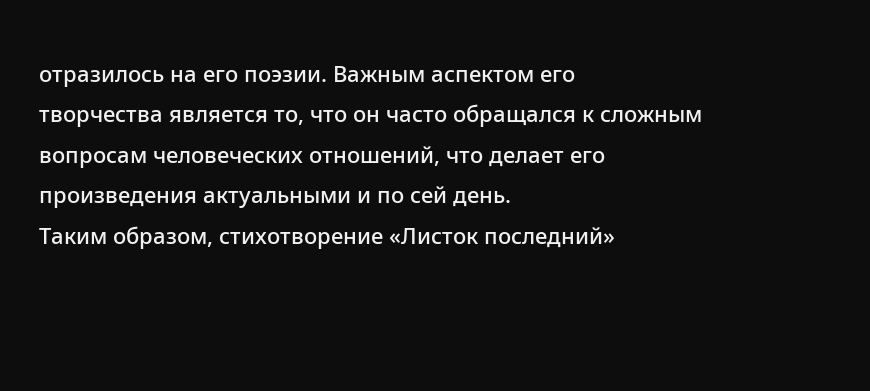отразилось на его поэзии. Важным аспектом его творчества является то, что он часто обращался к сложным вопросам человеческих отношений, что делает его произведения актуальными и по сей день.
Таким образом, стихотворение «Листок последний»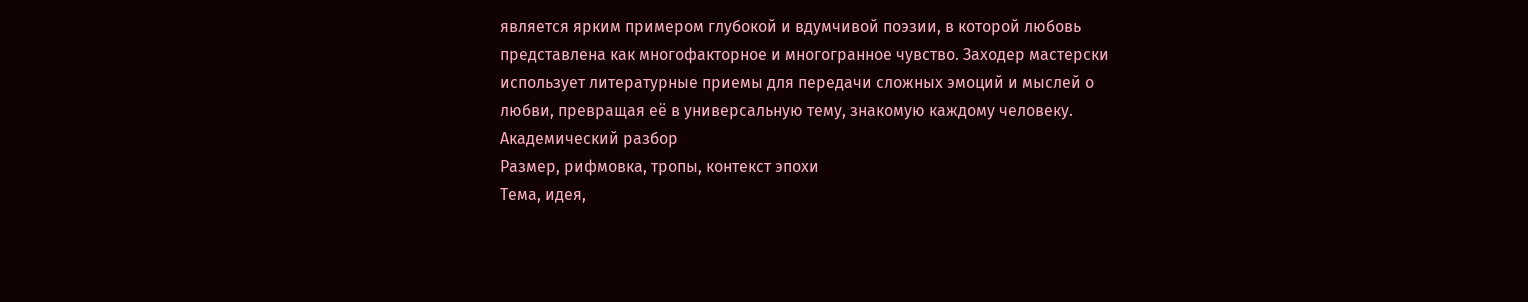является ярким примером глубокой и вдумчивой поэзии, в которой любовь представлена как многофакторное и многогранное чувство. Заходер мастерски использует литературные приемы для передачи сложных эмоций и мыслей о любви, превращая её в универсальную тему, знакомую каждому человеку.
Академический разбор
Размер, рифмовка, тропы, контекст эпохи
Тема, идея,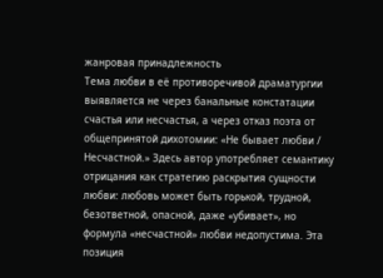жанровая принадлежность
Тема любви в её противоречивой драматургии выявляется не через банальные констатации счастья или несчастья, а через отказ поэта от общепринятой дихотомии: «Не бывает любви / Несчастной.» Здесь автор употребляет семантику отрицания как стратегию раскрытия сущности любви: любовь может быть горькой, трудной, безответной, опасной, даже «убивает», но формула «несчастной» любви недопустима. Эта позиция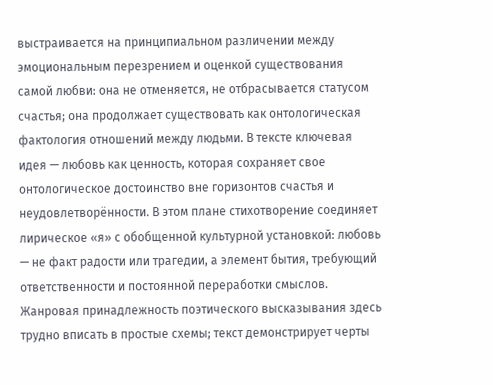выстраивается на принципиальном различении между эмоциональным перезрением и оценкой существования самой любви: она не отменяется, не отбрасывается статусом счастья; она продолжает существовать как онтологическая фактология отношений между людьми. В тексте ключевая идея — любовь как ценность, которая сохраняет свое онтологическое достоинство вне горизонтов счастья и неудовлетворённости. В этом плане стихотворение соединяет лирическое «я» с обобщенной культурной установкой: любовь — не факт радости или трагедии, а элемент бытия, требующий ответственности и постоянной переработки смыслов. Жанровая принадлежность поэтического высказывания здесь трудно вписать в простые схемы; текст демонстрирует черты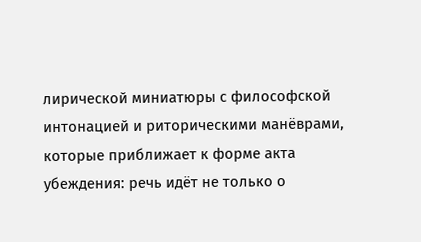лирической миниатюры с философской интонацией и риторическими манёврами, которые приближает к форме акта убеждения: речь идёт не только о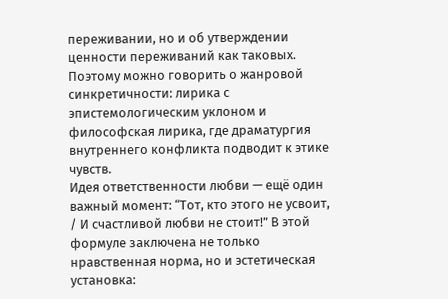переживании, но и об утверждении ценности переживаний как таковых. Поэтому можно говорить о жанровой синкретичности: лирика с эпистемологическим уклоном и философская лирика, где драматургия внутреннего конфликта подводит к этике чувств.
Идея ответственности любви — ещё один важный момент: “Тот, кто этого не усвоит, / И счастливой любви не стоит!” В этой формуле заключена не только нравственная норма, но и эстетическая установка: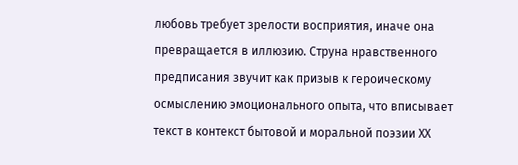любовь требует зрелости восприятия, иначе она превращается в иллюзию. Струна нравственного предписания звучит как призыв к героическому осмыслению эмоционального опыта, что вписывает текст в контекст бытовой и моральной поэзии XX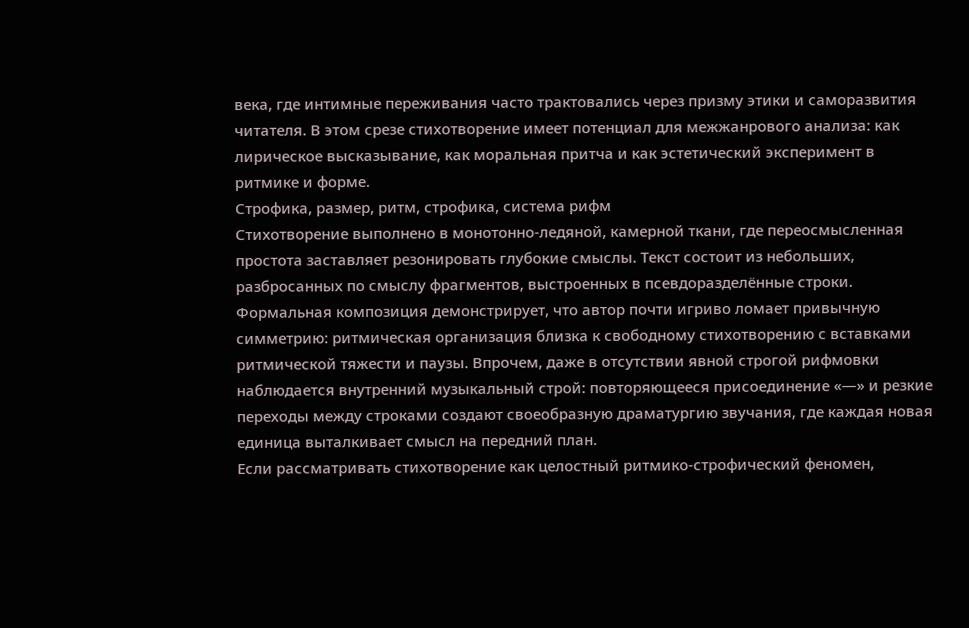века, где интимные переживания часто трактовались через призму этики и саморазвития читателя. В этом срезе стихотворение имеет потенциал для межжанрового анализа: как лирическое высказывание, как моральная притча и как эстетический эксперимент в ритмике и форме.
Строфика, размер, ритм, строфика, система рифм
Стихотворение выполнено в монотонно-ледяной, камерной ткани, где переосмысленная простота заставляет резонировать глубокие смыслы. Текст состоит из небольших, разбросанных по смыслу фрагментов, выстроенных в псевдоразделённые строки. Формальная композиция демонстрирует, что автор почти игриво ломает привычную симметрию: ритмическая организация близка к свободному стихотворению с вставками ритмической тяжести и паузы. Впрочем, даже в отсутствии явной строгой рифмовки наблюдается внутренний музыкальный строй: повторяющееся присоединение «—» и резкие переходы между строками создают своеобразную драматургию звучания, где каждая новая единица выталкивает смысл на передний план.
Если рассматривать стихотворение как целостный ритмико-строфический феномен,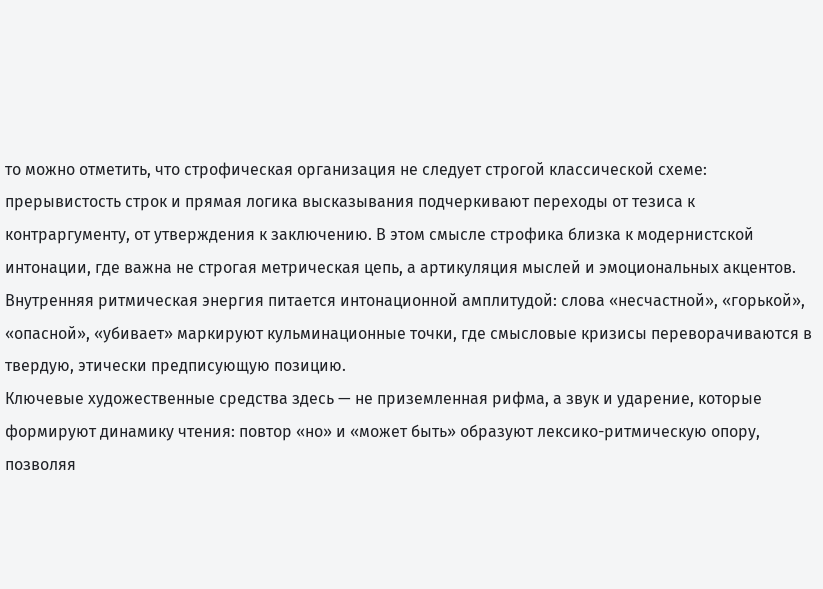то можно отметить, что строфическая организация не следует строгой классической схеме: прерывистость строк и прямая логика высказывания подчеркивают переходы от тезиса к контраргументу, от утверждения к заключению. В этом смысле строфика близка к модернистской интонации, где важна не строгая метрическая цепь, а артикуляция мыслей и эмоциональных акцентов. Внутренняя ритмическая энергия питается интонационной амплитудой: слова «несчастной», «горькой», «опасной», «убивает» маркируют кульминационные точки, где смысловые кризисы переворачиваются в твердую, этически предписующую позицию.
Ключевые художественные средства здесь — не приземленная рифма, а звук и ударение, которые формируют динамику чтения: повтор «но» и «может быть» образуют лексико-ритмическую опору, позволяя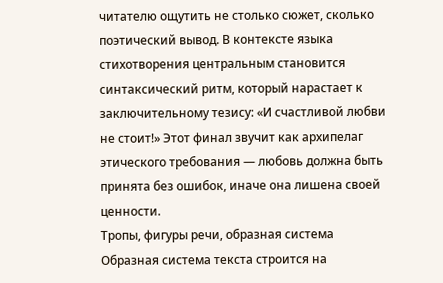читателю ощутить не столько сюжет, сколько поэтический вывод. В контексте языка стихотворения центральным становится синтаксический ритм, который нарастает к заключительному тезису: «И счастливой любви не стоит!» Этот финал звучит как архипелаг этического требования — любовь должна быть принята без ошибок, иначе она лишена своей ценности.
Тропы, фигуры речи, образная система
Образная система текста строится на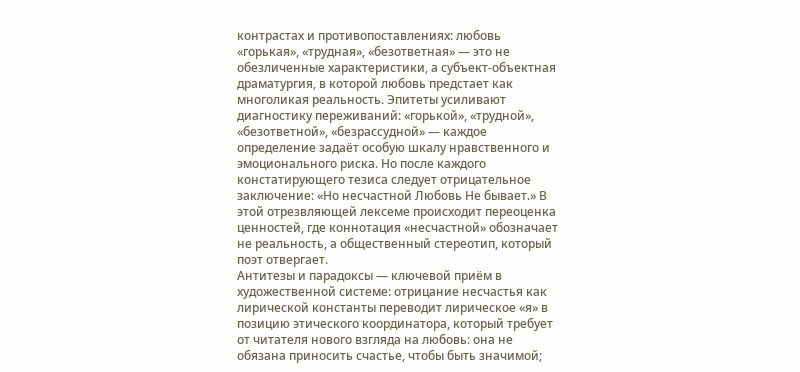контрастах и противопоставлениях: любовь «горькая», «трудная», «безответная» — это не обезличенные характеристики, а субъект-объектная драматургия, в которой любовь предстает как многоликая реальность. Эпитеты усиливают диагностику переживаний: «горькой», «трудной», «безответной», «безрассудной» — каждое определение задаёт особую шкалу нравственного и эмоционального риска. Но после каждого констатирующего тезиса следует отрицательное заключение: «Но несчастной Любовь Не бывает.» В этой отрезвляющей лексеме происходит переоценка ценностей, где коннотация «несчастной» обозначает не реальность, а общественный стереотип, который поэт отвергает.
Антитезы и парадоксы — ключевой приём в художественной системе: отрицание несчастья как лирической константы переводит лирическое «я» в позицию этического координатора, который требует от читателя нового взгляда на любовь: она не обязана приносить счастье, чтобы быть значимой;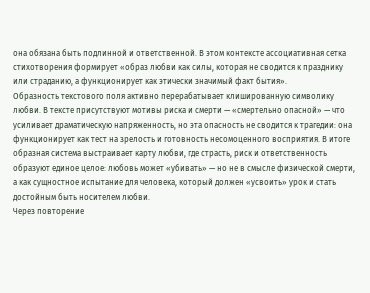она обязана быть подлинной и ответственной. В этом контексте ассоциативная сетка стихотворения формирует «образ любви как силы, которая не сводится к празднику или страданию, а функционирует как этически значимый факт бытия».
Образность текстового поля активно перерабатывает клишированную символику любви. В тексте присутствуют мотивы риска и смерти — «смертельно опасной» — что усиливает драматическую напряженность, но эта опасность не сводится к трагедии: она функционирует как тест на зрелость и готовность несомоценного восприятия. В итоге образная система выстраивает карту любви, где страсть, риск и ответственность образуют единое целое: любовь может «убивать» — но не в смысле физической смерти, а как сущностное испытание для человека, который должен «усвоить» урок и стать достойным быть носителем любви.
Через повторение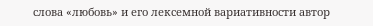слова «любовь» и его лексемной вариативности автор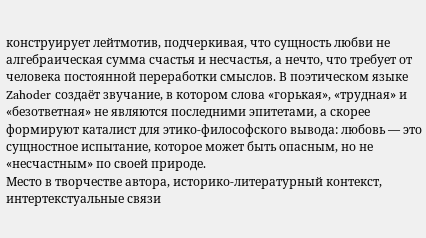конструирует лейтмотив, подчеркивая, что сущность любви не алгебраическая сумма счастья и несчастья, а нечто, что требует от человека постоянной переработки смыслов. В поэтическом языке Zahoder создаёт звучание, в котором слова «горькая», «трудная» и «безответная» не являются последними эпитетами, а скорее формируют каталист для этико-философского вывода: любовь — это сущностное испытание, которое может быть опасным, но не «несчастным» по своей природе.
Место в творчестве автора, историко-литературный контекст, интертекстуальные связи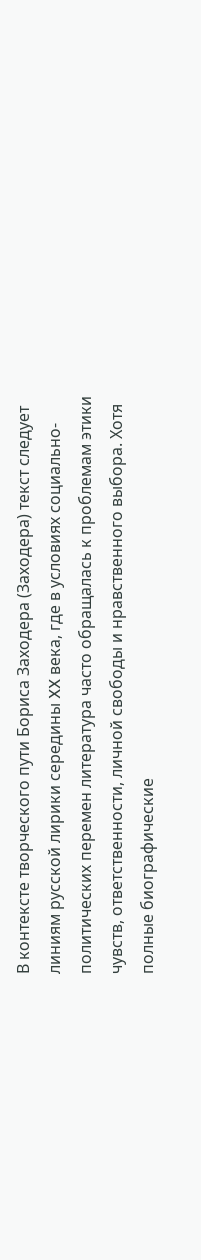В контексте творческого пути Бориса Заходера (Заходера) текст следует линиям русской лирики середины XX века, где в условиях социально-политических перемен литература часто обращалась к проблемам этики чувств, ответственности, личной свободы и нравственного выбора. Хотя полные биографические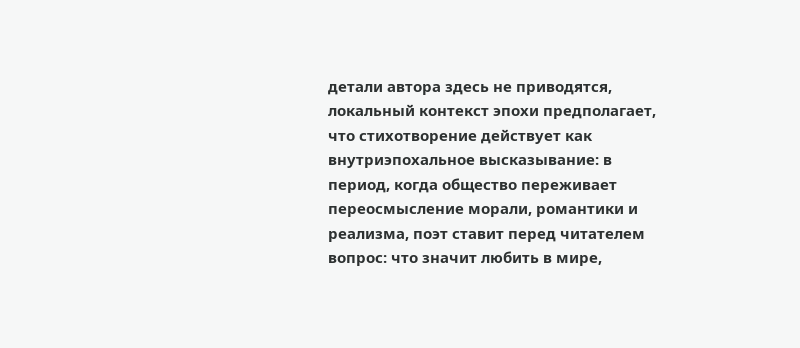детали автора здесь не приводятся, локальный контекст эпохи предполагает, что стихотворение действует как внутриэпохальное высказывание: в период, когда общество переживает переосмысление морали, романтики и реализма, поэт ставит перед читателем вопрос: что значит любить в мире,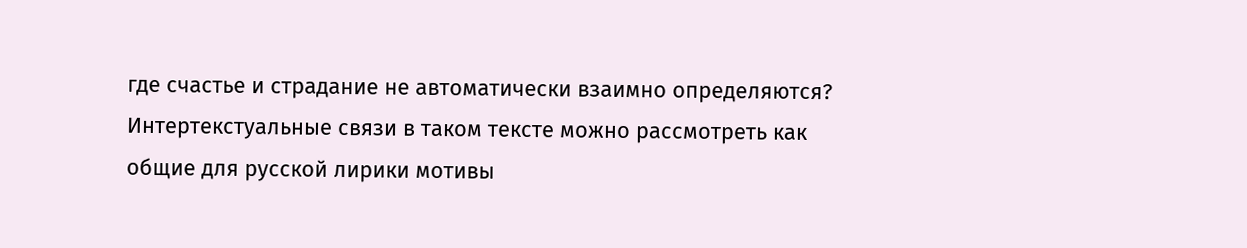где счастье и страдание не автоматически взаимно определяются?
Интертекстуальные связи в таком тексте можно рассмотреть как общие для русской лирики мотивы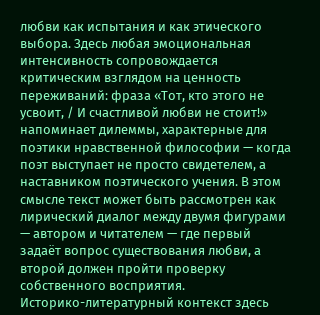любви как испытания и как этического выбора. Здесь любая эмоциональная интенсивность сопровождается критическим взглядом на ценность переживаний: фраза «Тот, кто этого не усвоит, / И счастливой любви не стоит!» напоминает дилеммы, характерные для поэтики нравственной философии — когда поэт выступает не просто свидетелем, а наставником поэтического учения. В этом смысле текст может быть рассмотрен как лирический диалог между двумя фигурами — автором и читателем — где первый задаёт вопрос существования любви, а второй должен пройти проверку собственного восприятия.
Историко-литературный контекст здесь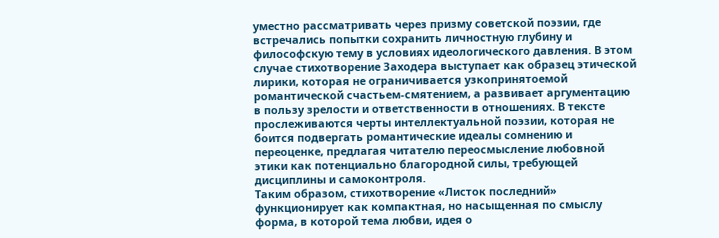уместно рассматривать через призму советской поэзии, где встречались попытки сохранить личностную глубину и философскую тему в условиях идеологического давления. В этом случае стихотворение Заходера выступает как образец этической лирики, которая не ограничивается узкопринятоемой романтической счастьем-смятением, а развивает аргументацию в пользу зрелости и ответственности в отношениях. В тексте прослеживаются черты интеллектуальной поэзии, которая не боится подвергать романтические идеалы сомнению и переоценке, предлагая читателю переосмысление любовной этики как потенциально благородной силы, требующей дисциплины и самоконтроля.
Таким образом, стихотворение «Листок последний» функционирует как компактная, но насыщенная по смыслу форма, в которой тема любви, идея о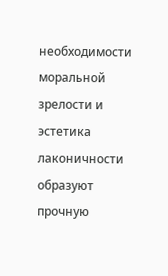необходимости моральной зрелости и эстетика лаконичности образуют прочную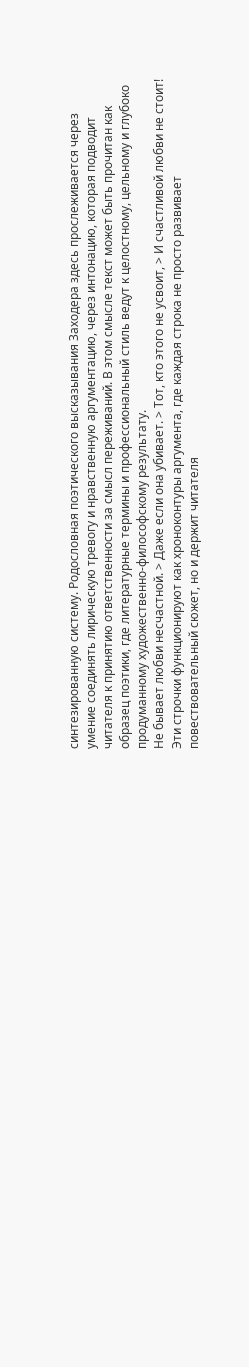синтезированную систему. Родословная поэтического высказывания Заходера здесь прослеживается через умение соединять лирическую тревогу и нравственную аргументацию, через интонацию, которая подводит читателя к принятию ответственности за смысл переживаний. В этом смысле текст может быть прочитан как образец поэтики, где литературные термины и профессиональный стиль ведут к целостному, цельному и глубоко продуманному художественно-философскому результату.
Не бывает любви несчастной. > Даже если она убивает. > Тот, кто этого не усвоит, > И счастливой любви не стоит!
Эти строчки функционируют как хроноконтуры аргумента, где каждая строка не просто развивает повествовательный сюжет, но и держит читателя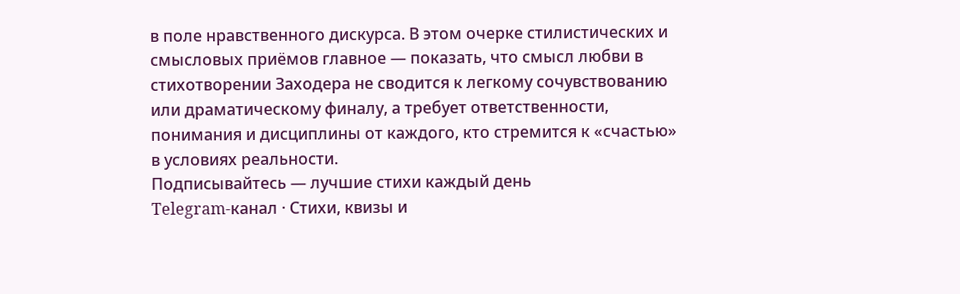в поле нравственного дискурса. В этом очерке стилистических и смысловых приёмов главное — показать, что смысл любви в стихотворении Заходера не сводится к легкому сочувствованию или драматическому финалу, а требует ответственности, понимания и дисциплины от каждого, кто стремится к «счастью» в условиях реальности.
Подписывайтесь — лучшие стихи каждый день
Telegram-канал · Стихи, квизы и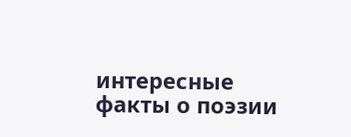интересные факты о поэзии